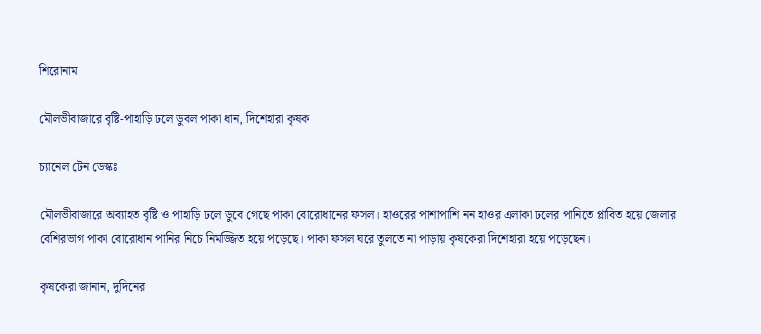শিরোনাম

মৌলভীবাজারে বৃষ্টি-পাহাড়ি ঢলে ডুবল পাকা ধান, দিশেহারা কৃষক

চ্যানেল টেন ডেস্কঃ

মৌলভীবাজারে অব্যাহত বৃষ্টি ও পাহাড়ি ঢলে ডুবে গেছে পাকা বোরোধানের ফসল। হাওরের পাশাপাশি নন হাওর এলাকা ঢলের পানিতে প্লাবিত হয়ে জেলার বেশিরভাগ পাকা বোরোধান পানির নিচে নিমজ্জিত হয়ে পড়েছে। পাকা ফসল ঘরে তুলতে না পাড়ায় কৃষকেরা দিশেহারা হয়ে পড়েছেন।

কৃষকেরা জানান, দুদিনের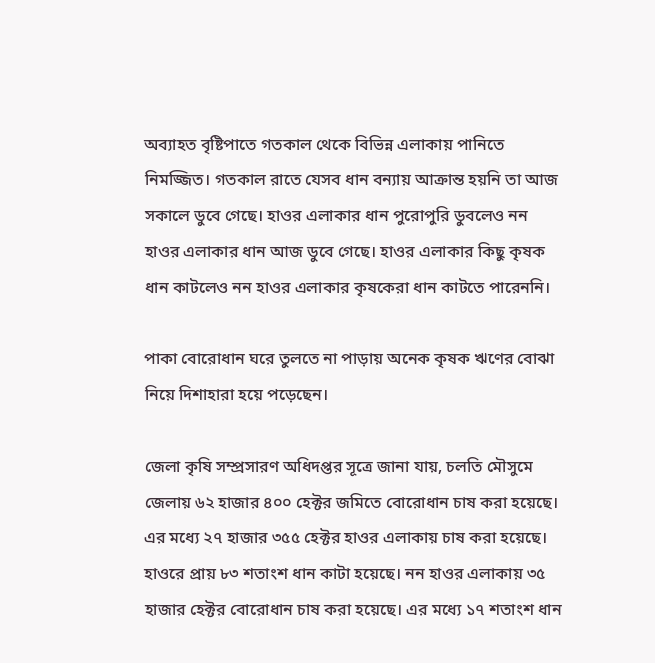অব্যাহত বৃষ্টিপাতে গতকাল থেকে বিভিন্ন এলাকায় পানিতে  নিমজ্জিত। গতকাল রাতে যেসব ধান বন্যায় আক্রান্ত হয়নি তা আজ সকালে ডুবে গেছে। হাওর এলাকার ধান পুরোপুরি ডুবলেও নন হাওর এলাকার ধান আজ ডুবে গেছে। হাওর এলাকার কিছু কৃষক ধান কাটলেও নন হাওর এলাকার কৃষকেরা ধান কাটতে পারেননি।

পাকা বোরোধান ঘরে তুলতে না পাড়ায় অনেক কৃষক ঋণের বোঝা নিয়ে দিশাহারা হয়ে পড়েছেন।

জেলা কৃষি সম্প্রসারণ অধিদপ্তর সূত্রে জানা যায়, চলতি মৌসুমে জেলায় ৬২ হাজার ৪০০ হেক্টর জমিতে বোরোধান চাষ করা হয়েছে। এর মধ্যে ২৭ হাজার ৩৫৫ হেক্টর হাওর এলাকায় চাষ করা হয়েছে। হাওরে প্রায় ৮৩ শতাংশ ধান কাটা হয়েছে। নন হাওর এলাকায় ৩৫ হাজার হেক্টর বোরোধান চাষ করা হয়েছে। এর মধ্যে ১৭ শতাংশ ধান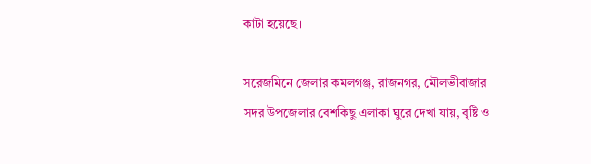কাটা হয়েছে।

সরেজমিনে জেলার কমলগঞ্জ, রাজনগর, মৌলভীবাজার সদর উপজেলার বেশকিছু এলাকা ঘুরে দেখা যায়, বৃষ্টি ও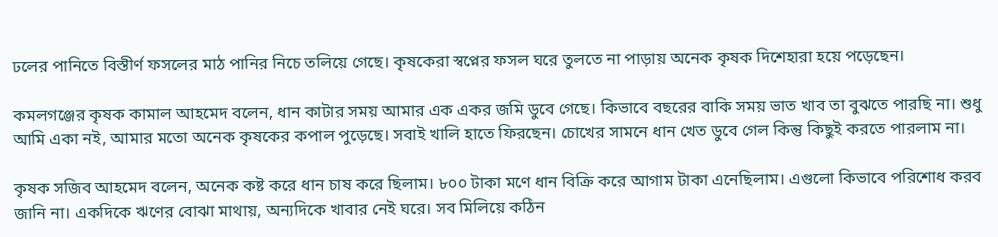ঢলের পানিতে বিস্তীর্ণ ফসলের মাঠ পানির নিচে তলিয়ে গেছে। কৃষকেরা স্বপ্নের ফসল ঘরে তুলতে না পাড়ায় অনেক কৃষক দিশেহারা হয়ে পড়েছেন।

কমলগঞ্জের কৃষক কামাল আহমেদ বলেন, ধান কাটার সময় আমার এক একর জমি ডুবে গেছে। কিভাবে বছরের বাকি সময় ভাত খাব তা বুঝতে পারছি না। শুধু আমি একা নই, আমার মতো অনেক কৃষকের কপাল পুড়েছে। সবাই খালি হাতে ফিরছেন। চোখের সামনে ধান খেত ডুবে গেল কিন্তু কিছুই করতে পারলাম না।

কৃষক সজিব আহমেদ বলেন, অনেক কষ্ট করে ধান চাষ করে ছিলাম। ৮০০ টাকা মণে ধান বিক্রি করে আগাম টাকা এনেছিলাম। এগুলো কিভাবে পরিশোধ করব জানি না। একদিকে ঋণের বোঝা মাথায়, অন্যদিকে খাবার নেই ঘরে। সব মিলিয়ে কঠিন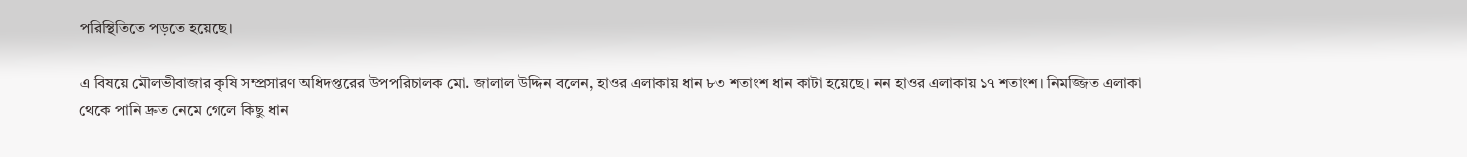পরিস্থিতিতে পড়তে হয়েছে।

এ বিষয়ে মৌলভীবাজার কৃষি সম্প্রসারণ অধিদপ্তরের উপপরিচালক মো. জালাল উদ্দিন বলেন, হাওর এলাকায় ধান ৮৩ শতাংশ ধান কাটা হয়েছে। নন হাওর এলাকায় ১৭ শতাংশ। নিমজ্জিত এলাকা থেকে পানি দ্রুত নেমে গেলে কিছু ধান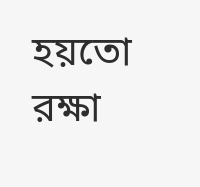হয়তো রক্ষা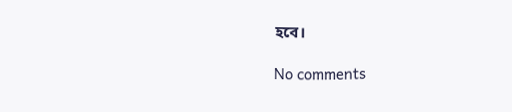হবে।

No comments